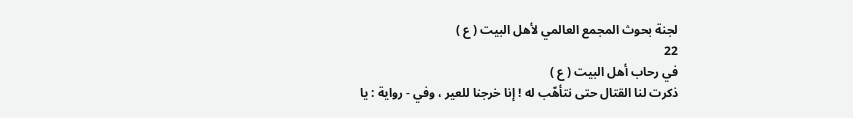لجنة بحوث المجمع العالمي لأهل البيت ( ع )
22
في رحاب أهل البيت ( ع )
ذكرت لنا القتال حتى نتأهّب له ! إنا خرجنا للعير ، وفي - رواية : يا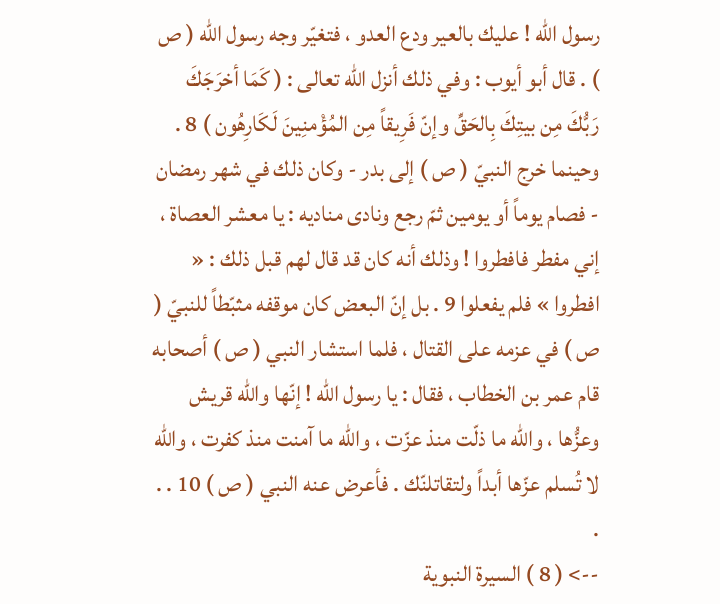رسول الله ! عليك بالعير ودع العدو ، فتغيّر وجه رسول الله ( ص ) . قال أبو أيوب : وفي ذلك أنزل الله تعالى : ( كَمَا أخرَجَكَ رَبُّكَ مِن بيتِكَ بِالحَقِّ وإنّ فَرِيقاً مِن المُؤْمنِينَ لَكَارِهُون ) 8 . وحينما خرج النبيّ ( ص ) إلى بدر - وكان ذلك في شهر رمضان - فصام يوماً أو يومين ثمّ رجع ونادى مناديه : يا معشر العصاة ، إني مفطر فافطروا ! وذلك أنه كان قد قال لهم قبل ذلك : « افطروا » فلم يفعلوا 9 . بل إنّ البعض كان موقفه مثبّطاً للنبيّ ( ص ) في عزمه على القتال ، فلما استشار النبي ( ص ) أصحابه قام عمر بن الخطاب ، فقال : يا رسول الله ! إنّها والله قريش وعزُّها ، والله ما ذلّت منذ عزّت ، والله ما آمنت منذ كفرت ، والله لا تُسلم عزّها أبداً ولتقاتلنّك . فأعرض عنه النبي ( ص ) 10 . . .
--> ( 8 ) السيرة النبوية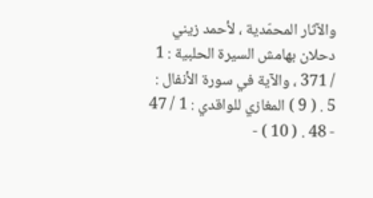والآثار المحمّدية ، لأحمد زيني دحلان بهامش السيرة الحلبية : 1 / 371 ، والآية في سورة الأنفال : 5 . ( 9 ) المغازي للواقدي : 1 / 47 - 48 . ( 10 ) -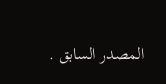المصدر السابق .